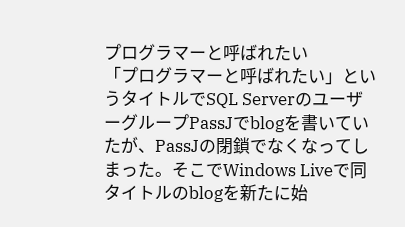プログラマーと呼ばれたい
「プログラマーと呼ばれたい」というタイトルでSQL ServerのユーザーグループPassJでblogを書いていたが、PassJの閉鎖でなくなってしまった。そこでWindows Liveで同タイトルのblogを新たに始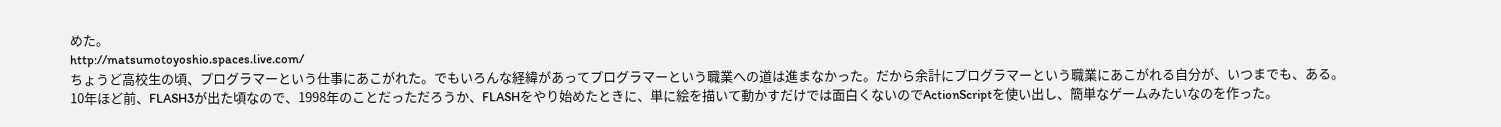めた。
http://matsumotoyoshio.spaces.live.com/
ちょうど高校生の頃、プログラマーという仕事にあこがれた。でもいろんな経緯があってプログラマーという職業への道は進まなかった。だから余計にプログラマーという職業にあこがれる自分が、いつまでも、ある。
10年ほど前、FLASH3が出た頃なので、1998年のことだっただろうか、FLASHをやり始めたときに、単に絵を描いて動かすだけでは面白くないのでActionScriptを使い出し、簡単なゲームみたいなのを作った。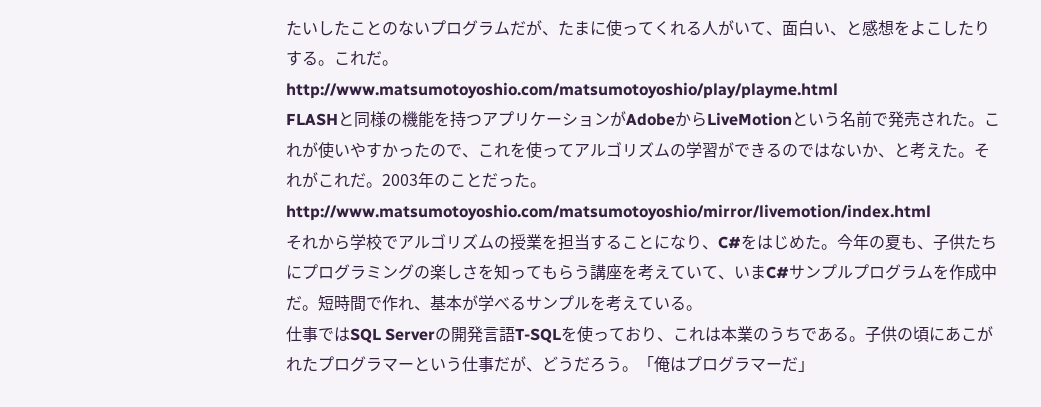たいしたことのないプログラムだが、たまに使ってくれる人がいて、面白い、と感想をよこしたりする。これだ。
http://www.matsumotoyoshio.com/matsumotoyoshio/play/playme.html
FLASHと同様の機能を持つアプリケーションがAdobeからLiveMotionという名前で発売された。これが使いやすかったので、これを使ってアルゴリズムの学習ができるのではないか、と考えた。それがこれだ。2003年のことだった。
http://www.matsumotoyoshio.com/matsumotoyoshio/mirror/livemotion/index.html
それから学校でアルゴリズムの授業を担当することになり、C#をはじめた。今年の夏も、子供たちにプログラミングの楽しさを知ってもらう講座を考えていて、いまC#サンプルプログラムを作成中だ。短時間で作れ、基本が学べるサンプルを考えている。
仕事ではSQL Serverの開発言語T-SQLを使っており、これは本業のうちである。子供の頃にあこがれたプログラマーという仕事だが、どうだろう。「俺はプログラマーだ」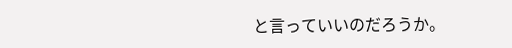と言っていいのだろうか。